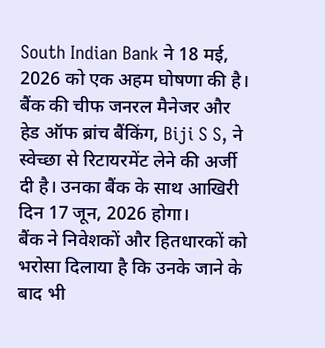South Indian Bank ने 18 मई, 2026 को एक अहम घोषणा की है। बैंक की चीफ जनरल मैनेजर और हेड ऑफ ब्रांच बैंकिंग, Biji S S, ने स्वेच्छा से रिटायरमेंट लेने की अर्जी दी है। उनका बैंक के साथ आखिरी दिन 17 जून, 2026 होगा।
बैंक ने निवेशकों और हितधारकों को भरोसा दिलाया है कि उनके जाने के बाद भी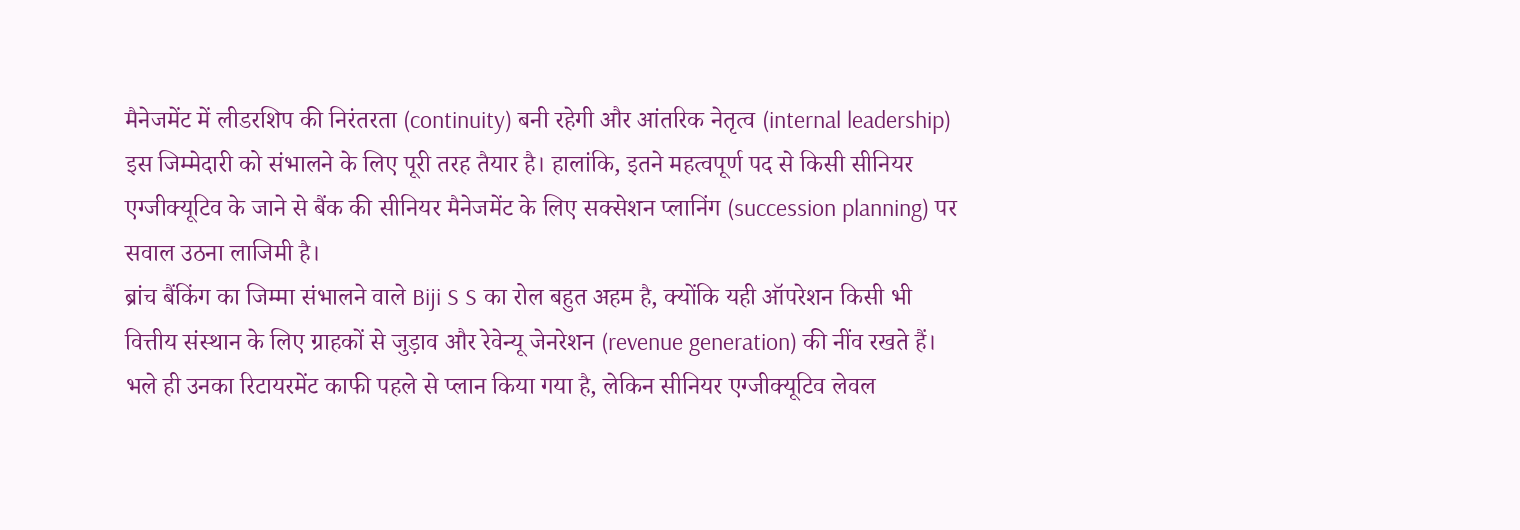मैनेजमेंट में लीडरशिप की निरंतरता (continuity) बनी रहेगी और आंतरिक नेतृत्व (internal leadership) इस जिम्मेदारी को संभालने के लिए पूरी तरह तैयार है। हालांकि, इतने महत्वपूर्ण पद से किसी सीनियर एग्जीक्यूटिव के जाने से बैंक की सीनियर मैनेजमेंट के लिए सक्सेशन प्लानिंग (succession planning) पर सवाल उठना लाजिमी है।
ब्रांच बैंकिंग का जिम्मा संभालने वाले Biji S S का रोल बहुत अहम है, क्योंकि यही ऑपरेशन किसी भी वित्तीय संस्थान के लिए ग्राहकों से जुड़ाव और रेवेन्यू जेनरेशन (revenue generation) की नींव रखते हैं। भले ही उनका रिटायरमेंट काफी पहले से प्लान किया गया है, लेकिन सीनियर एग्जीक्यूटिव लेवल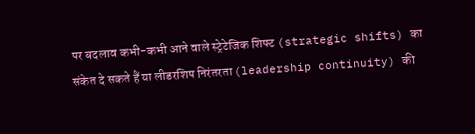पर बदलाव कभी-कभी आने वाले स्ट्रेटेजिक शिफ्ट (strategic shifts) का संकेत दे सकते हैं या लीडरशिप निरंतरता (leadership continuity) की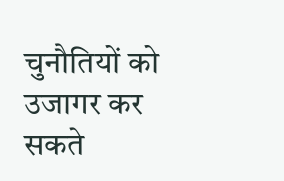चुनौतियों को उजागर कर सकते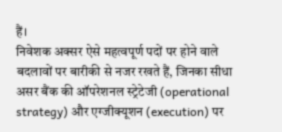हैं।
निवेशक अक्सर ऐसे महत्वपूर्ण पदों पर होने वाले बदलावों पर बारीकी से नजर रखते हैं, जिनका सीधा असर बैंक की ऑपरेशनल स्ट्रेटेजी (operational strategy) और एग्जीक्यूशन (execution) पर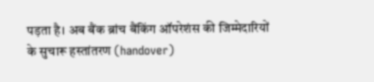पड़ता है। अब बैंक ब्रांच बैंकिंग ऑपरेशंस की जिम्मेदारियों के सुचारू हस्तांतरण (handover)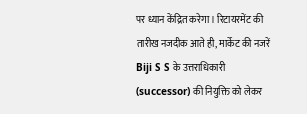पर ध्यान केंद्रित करेगा। रिटायरमेंट की तारीख नजदीक आते ही, मार्केट की नजरें Biji S S के उत्तराधिकारी (successor) की नियुक्ति को लेकर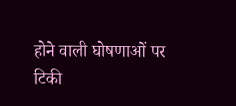होने वाली घोषणाओं पर टिकी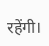रहेंगी।